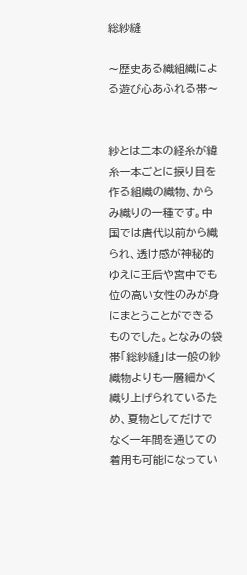総紗縫

〜歴史ある織組織による遊び心あふれる帯〜


紗とは二本の経糸が緯糸一本ごとに捩り目を作る組織の織物、からみ織りの一種です。中国では唐代以前から織られ、透け感が神秘的ゆえに王后や宮中でも位の高い女性のみが身にまとうことができるものでした。となみの袋帯「総紗縫」は一般の紗織物よりも一層細かく織り上げられているため、夏物としてだけでなく一年間を通じての着用も可能になってい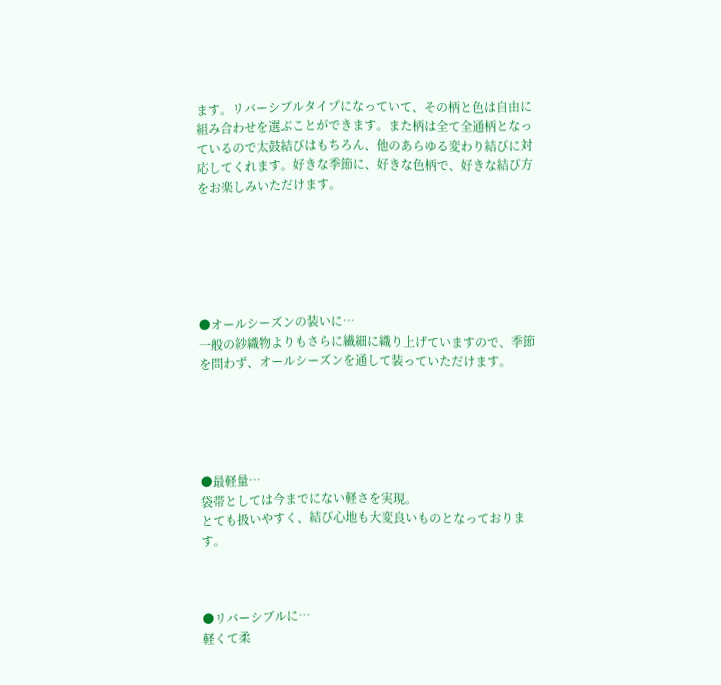ます。リバーシブルタイプになっていて、その柄と色は自由に組み合わせを選ぶことができます。また柄は全て全通柄となっているので太鼓結びはもちろん、他のあらゆる変わり結びに対応してくれます。好きな季節に、好きな色柄で、好きな結び方をお楽しみいただけます。






●オールシーズンの装いに…
一般の紗織物よりもさらに繊細に織り上げていますので、季節を問わず、オールシーズンを通して装っていただけます。





●最軽量…
袋帯としては今までにない軽さを実現。
とても扱いやすく、結び心地も大変良いものとなっております。



●リバーシブルに…
軽くて柔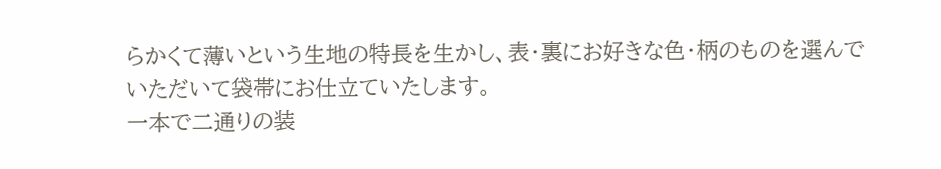らかくて薄いという生地の特長を生かし、表・裏にお好きな色・柄のものを選んでいただいて袋帯にお仕立ていたします。
一本で二通りの装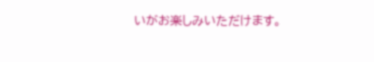いがお楽しみいただけます。